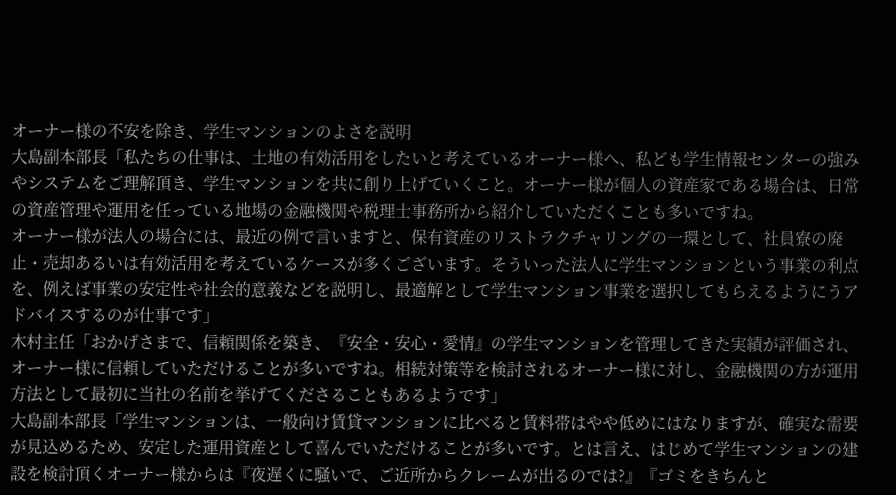オーナー様の不安を除き、学生マンションのよさを説明
大島副本部長「私たちの仕事は、土地の有効活用をしたいと考えているオーナー様へ、私ども学生情報センターの強みやシステムをご理解頂き、学生マンションを共に創り上げていくこと。オーナー様が個人の資産家である場合は、日常の資産管理や運用を任っている地場の金融機関や税理士事務所から紹介していただくことも多いですね。
オーナー様が法人の場合には、最近の例で言いますと、保有資産のリストラクチャリングの一環として、社員寮の廃止・売却あるいは有効活用を考えているケースが多くございます。そういった法人に学生マンションという事業の利点を、例えば事業の安定性や社会的意義などを説明し、最適解として学生マンション事業を選択してもらえるようにうアドバイスするのが仕事です」
木村主任「おかげさまで、信頼関係を築き、『安全・安心・愛情』の学生マンションを管理してきた実績が評価され、オーナー様に信頼していただけることが多いですね。相続対策等を検討されるオーナー様に対し、金融機関の方が運用方法として最初に当社の名前を挙げてくださることもあるようです」
大島副本部長「学生マンションは、一般向け賃貸マンションに比べると賃料帯はやや低めにはなりますが、確実な需要が見込めるため、安定した運用資産として喜んでいただけることが多いです。とは言え、はじめて学生マンションの建設を検討頂くオーナー様からは『夜遅くに騒いで、ご近所からクレームが出るのでは?』『ゴミをきちんと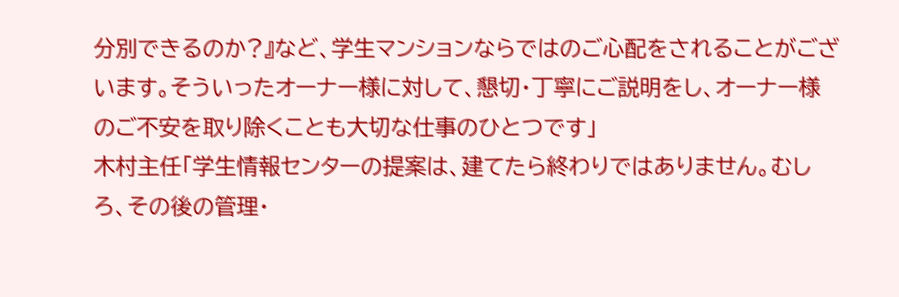分別できるのか?』など、学生マンションならではのご心配をされることがございます。そういったオーナー様に対して、懇切・丁寧にご説明をし、オーナー様のご不安を取り除くことも大切な仕事のひとつです」
木村主任「学生情報センターの提案は、建てたら終わりではありません。むしろ、その後の管理・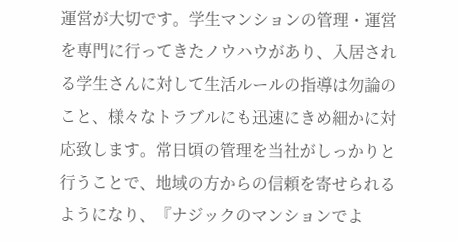運営が大切です。学生マンションの管理・運営を専門に行ってきたノウハウがあり、入居される学生さんに対して生活ルールの指導は勿論のこと、様々なトラブルにも迅速にきめ細かに対応致します。常日頃の管理を当社がしっかりと行うことで、地域の方からの信頼を寄せられるようになり、『ナジックのマンションでよ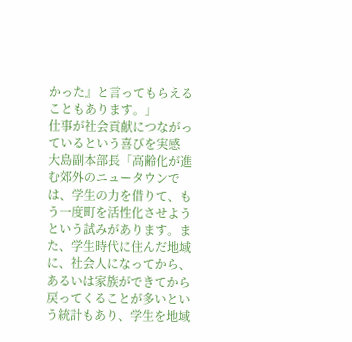かった』と言ってもらえることもあります。」
仕事が社会貢献につながっているという喜びを実感
大島副本部長「高齢化が進む郊外のニュータウンでは、学生の力を借りて、もう一度町を活性化させようという試みがあります。また、学生時代に住んだ地域に、社会人になってから、あるいは家族ができてから戻ってくることが多いという統計もあり、学生を地域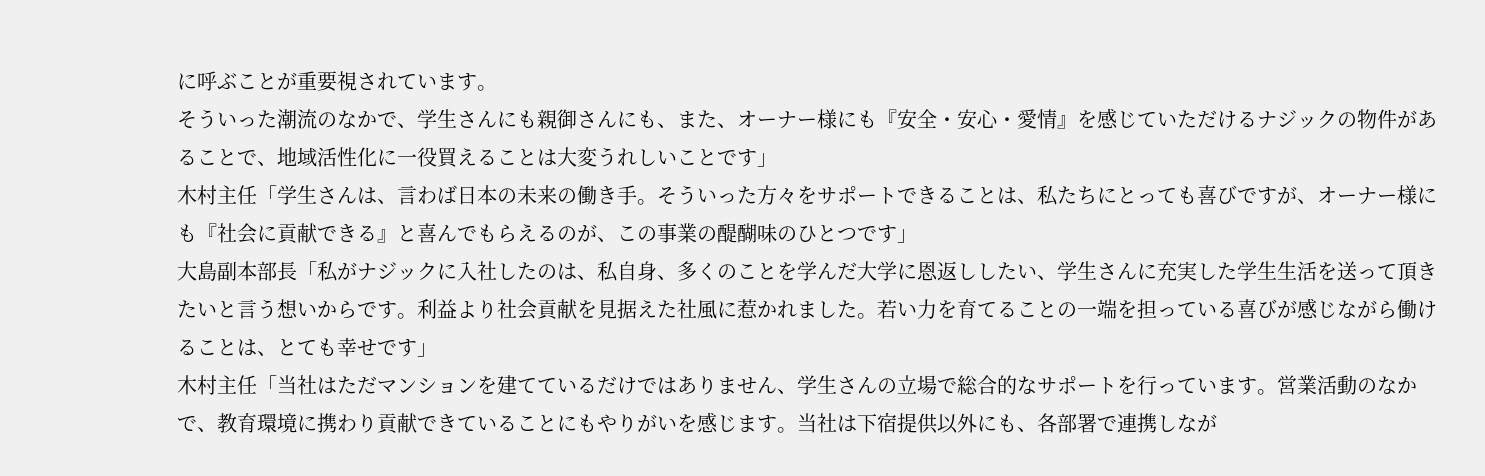に呼ぶことが重要視されています。
そういった潮流のなかで、学生さんにも親御さんにも、また、オーナー様にも『安全・安心・愛情』を感じていただけるナジックの物件があることで、地域活性化に一役買えることは大変うれしいことです」
木村主任「学生さんは、言わば日本の未来の働き手。そういった方々をサポートできることは、私たちにとっても喜びですが、オーナー様にも『社会に貢献できる』と喜んでもらえるのが、この事業の醍醐味のひとつです」
大島副本部長「私がナジックに入社したのは、私自身、多くのことを学んだ大学に恩返ししたい、学生さんに充実した学生生活を送って頂きたいと言う想いからです。利益より社会貢献を見据えた社風に惹かれました。若い力を育てることの一端を担っている喜びが感じながら働けることは、とても幸せです」
木村主任「当社はただマンションを建てているだけではありません、学生さんの立場で総合的なサポートを行っています。営業活動のなかで、教育環境に携わり貢献できていることにもやりがいを感じます。当社は下宿提供以外にも、各部署で連携しなが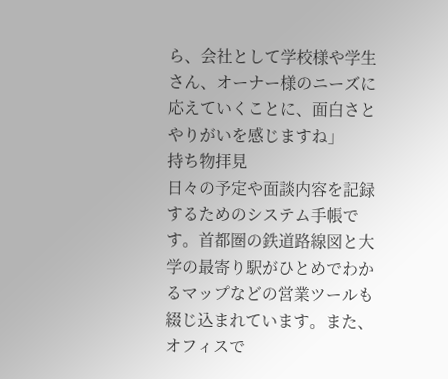ら、会社として学校様や学生さん、オーナー様のニーズに応えていくことに、面白さとやりがいを感じますね」
持ち物拝見
日々の予定や面談内容を記録するためのシステム手帳です。首都圏の鉄道路線図と大学の最寄り駅がひとめでわかるマップなどの営業ツールも綴じ込まれています。また、オフィスで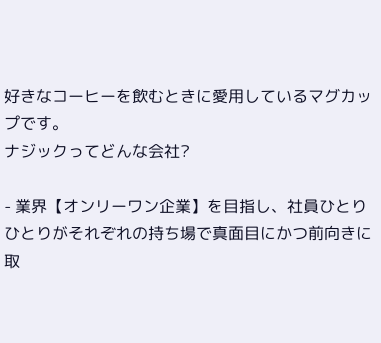好きなコーヒーを飲むときに愛用しているマグカップです。
ナジックってどんな会社?

- 業界【オンリーワン企業】を目指し、社員ひとりひとりがそれぞれの持ち場で真面目にかつ前向きに取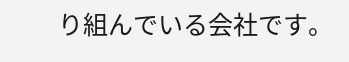り組んでいる会社です。